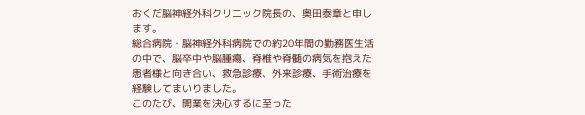おくだ脳神経外科クリニック院長の、奥田泰章と申します。
総合病院・脳神経外科病院での約20年間の勤務医生活の中で、脳卒中や脳腫瘍、脊椎や脊髄の病気を抱えた患者様と向き合い、救急診療、外来診療、手術治療を経験してまいりました。
このたび、開業を決心するに至った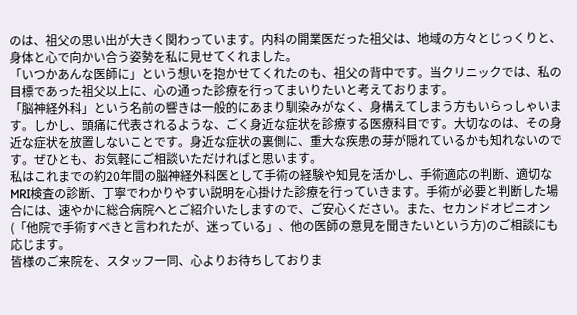のは、祖父の思い出が大きく関わっています。内科の開業医だった祖父は、地域の方々とじっくりと、身体と心で向かい合う姿勢を私に見せてくれました。
「いつかあんな医師に」という想いを抱かせてくれたのも、祖父の背中です。当クリニックでは、私の目標であった祖父以上に、心の通った診療を行ってまいりたいと考えております。
「脳神経外科」という名前の響きは一般的にあまり馴染みがなく、身構えてしまう方もいらっしゃいます。しかし、頭痛に代表されるような、ごく身近な症状を診療する医療科目です。大切なのは、その身近な症状を放置しないことです。身近な症状の裏側に、重大な疾患の芽が隠れているかも知れないのです。ぜひとも、お気軽にご相談いただければと思います。
私はこれまでの約20年間の脳神経外科医として手術の経験や知見を活かし、手術適応の判断、適切なMRI検査の診断、丁寧でわかりやすい説明を心掛けた診療を行っていきます。手術が必要と判断した場合には、速やかに総合病院へとご紹介いたしますので、ご安心ください。また、セカンドオピニオン(「他院で手術すべきと言われたが、迷っている」、他の医師の意見を聞きたいという方)のご相談にも応じます。
皆様のご来院を、スタッフ一同、心よりお待ちしておりま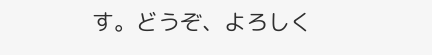す。どうぞ、よろしく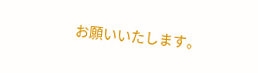お願いいたします。